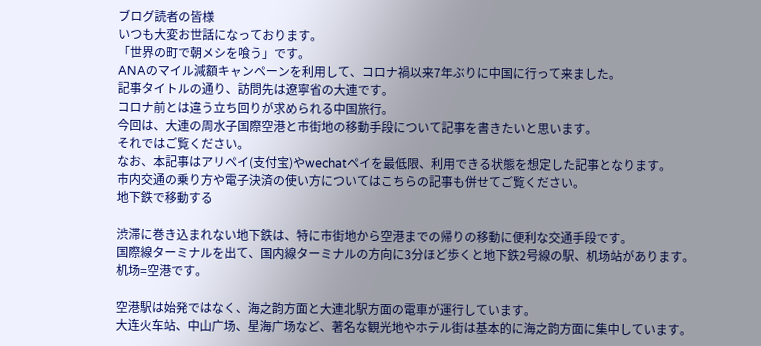ブログ読者の皆様
いつも大変お世話になっております。
「世界の町で朝メシを喰う」です。
ANAのマイル減額キャンペーンを利用して、コロナ禍以来7年ぶりに中国に行って来ました。
記事タイトルの通り、訪問先は遼寧省の大連です。
コロナ前とは違う立ち回りが求められる中国旅行。
今回は、大連の周水子国際空港と市街地の移動手段について記事を書きたいと思います。
それではご覧ください。
なお、本記事はアリペイ(支付宝)やwechatペイを最低限、利用できる状態を想定した記事となります。
市内交通の乗り方や電子決済の使い方についてはこちらの記事も併せてご覧ください。
地下鉄で移動する

渋滞に巻き込まれない地下鉄は、特に市街地から空港までの帰りの移動に便利な交通手段です。
国際線ターミナルを出て、国内線ターミナルの方向に3分ほど歩くと地下鉄2号線の駅、机场站があります。
机场=空港です。

空港駅は始発ではなく、海之韵方面と大連北駅方面の電車が運行しています。
大连火车站、中山广场、星海广场など、著名な観光地やホテル街は基本的に海之韵方面に集中しています。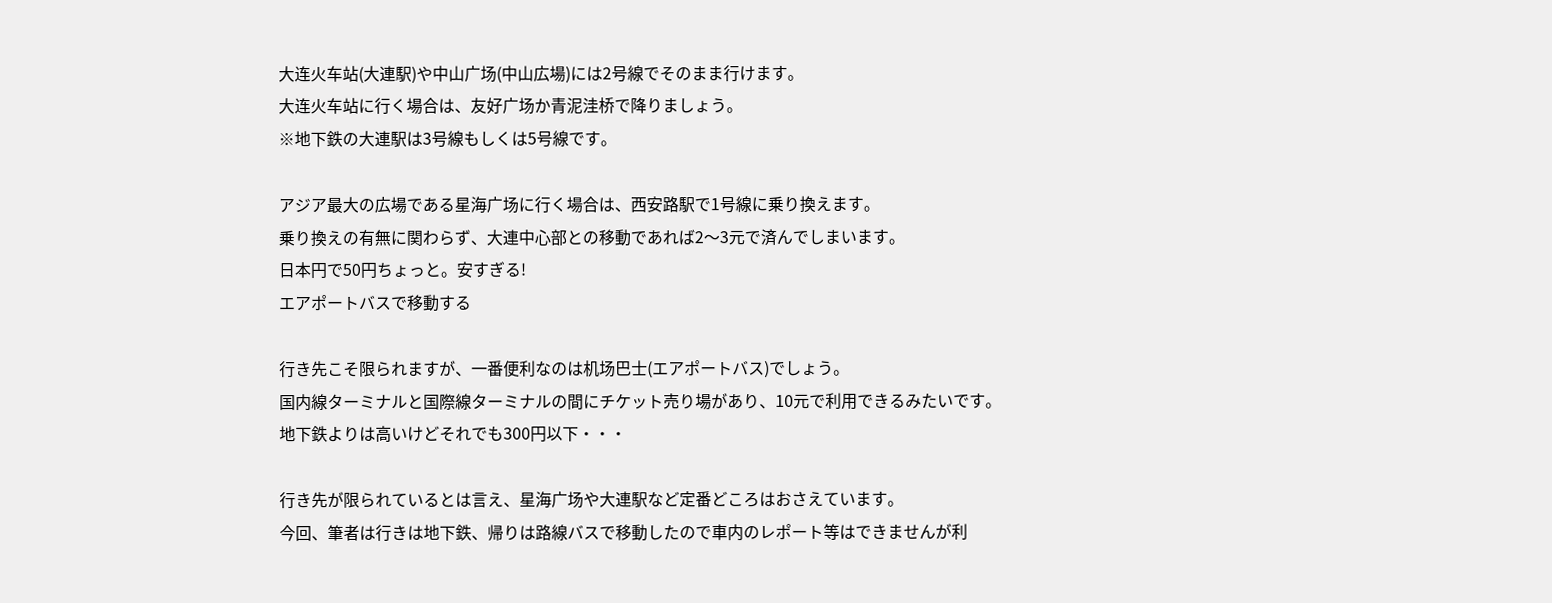大连火车站(大連駅)や中山广场(中山広場)には2号線でそのまま行けます。
大连火车站に行く場合は、友好广场か青泥洼桥で降りましょう。
※地下鉄の大連駅は3号線もしくは5号線です。

アジア最大の広場である星海广场に行く場合は、西安路駅で1号線に乗り換えます。
乗り換えの有無に関わらず、大連中心部との移動であれば2〜3元で済んでしまいます。
日本円で50円ちょっと。安すぎる!
エアポートバスで移動する

行き先こそ限られますが、一番便利なのは机场巴士(エアポートバス)でしょう。
国内線ターミナルと国際線ターミナルの間にチケット売り場があり、10元で利用できるみたいです。
地下鉄よりは高いけどそれでも300円以下・・・

行き先が限られているとは言え、星海广场や大連駅など定番どころはおさえています。
今回、筆者は行きは地下鉄、帰りは路線バスで移動したので車内のレポート等はできませんが利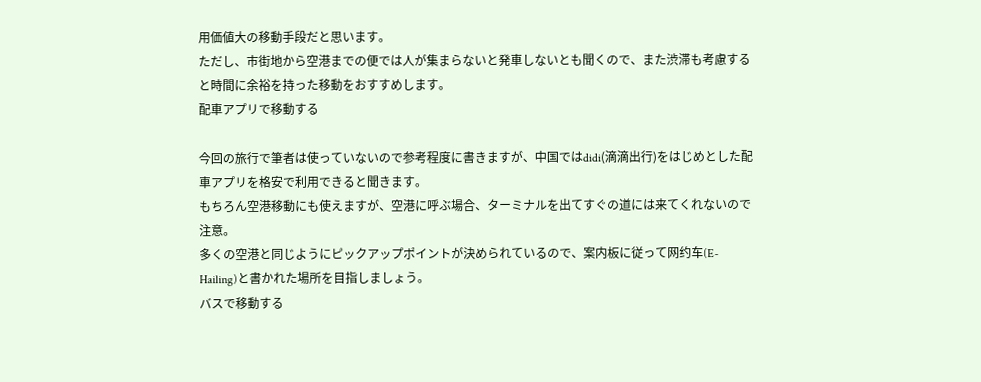用価値大の移動手段だと思います。
ただし、市街地から空港までの便では人が集まらないと発車しないとも聞くので、また渋滞も考慮すると時間に余裕を持った移動をおすすめします。
配車アプリで移動する

今回の旅行で筆者は使っていないので参考程度に書きますが、中国ではdidi(滴滴出行)をはじめとした配車アプリを格安で利用できると聞きます。
もちろん空港移動にも使えますが、空港に呼ぶ場合、ターミナルを出てすぐの道には来てくれないので注意。
多くの空港と同じようにピックアップポイントが決められているので、案内板に従って网约车(E-Hailing)と書かれた場所を目指しましょう。
バスで移動する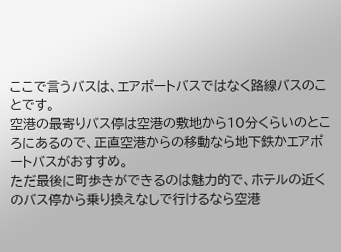ここで言うバスは、エアポートバスではなく路線バスのことです。
空港の最寄りバス停は空港の敷地から10分くらいのところにあるので、正直空港からの移動なら地下鉄かエアポートバスがおすすめ。
ただ最後に町歩きができるのは魅力的で、ホテルの近くのバス停から乗り換えなしで行けるなら空港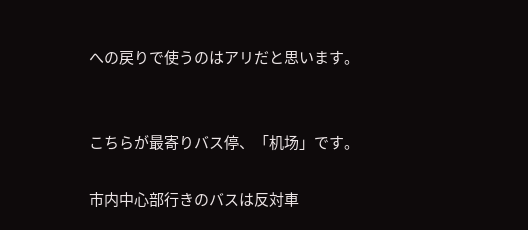への戻りで使うのはアリだと思います。


こちらが最寄りバス停、「机场」です。

市内中心部行きのバスは反対車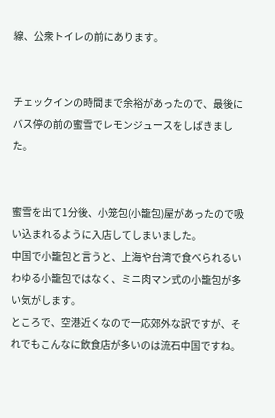線、公衆トイレの前にあります。


チェックインの時間まで余裕があったので、最後にバス停の前の蜜雪でレモンジュースをしばきました。


蜜雪を出て1分後、小笼包(小籠包)屋があったので吸い込まれるように入店してしまいました。
中国で小籠包と言うと、上海や台湾で食べられるいわゆる小籠包ではなく、ミニ肉マン式の小籠包が多い気がします。
ところで、空港近くなので一応郊外な訳ですが、それでもこんなに飲食店が多いのは流石中国ですね。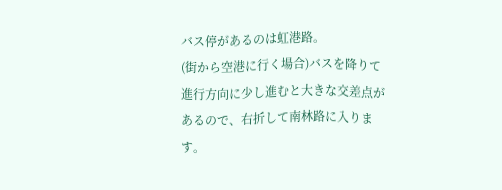バス停があるのは虹港路。
(街から空港に行く場合)バスを降りて進行方向に少し進むと大きな交差点があるので、右折して南林路に入ります。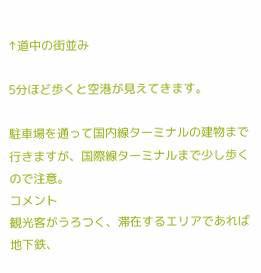↑道中の街並み

5分ほど歩くと空港が見えてきます。

駐車場を通って国内線ターミナルの建物まで行きますが、国際線ターミナルまで少し歩くので注意。
コメント
観光客がうろつく、滞在するエリアであれば地下鉄、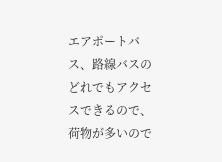エアポートバス、路線バスのどれでもアクセスできるので、荷物が多いので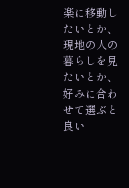楽に移動したいとか、現地の人の暮らしを見たいとか、好みに合わせて選ぶと良い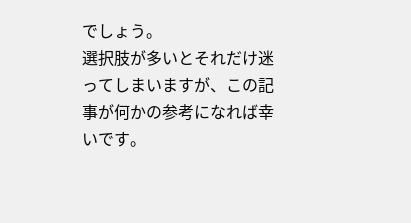でしょう。
選択肢が多いとそれだけ迷ってしまいますが、この記事が何かの参考になれば幸いです。